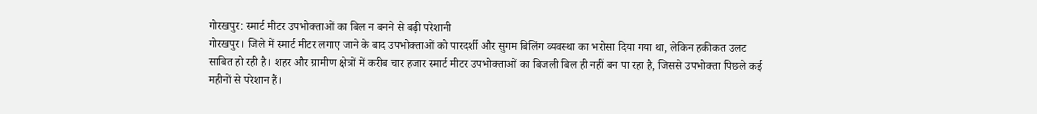गोरखपुर: स्मार्ट मीटर उपभोक्ताओं का बिल न बनने से बढ़ी परेशानी
गोरखपुर। जिले में स्मार्ट मीटर लगाए जाने के बाद उपभोक्ताओं को पारदर्शी और सुगम बिलिंग व्यवस्था का भरोसा दिया गया था, लेकिन हकीकत उलट साबित हो रही है। शहर और ग्रामीण क्षेत्रों में करीब चार हजार स्मार्ट मीटर उपभोक्ताओं का बिजली बिल ही नहीं बन पा रहा है, जिससे उपभोक्ता पिछले कई महीनों से परेशान हैं।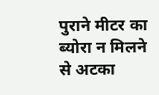पुराने मीटर का ब्योरा न मिलने से अटका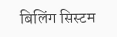बिलिंग सिस्टम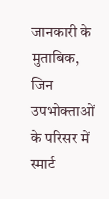जानकारी के मुताबिक, जिन उपभोक्ताओं के परिसर में स्मार्ट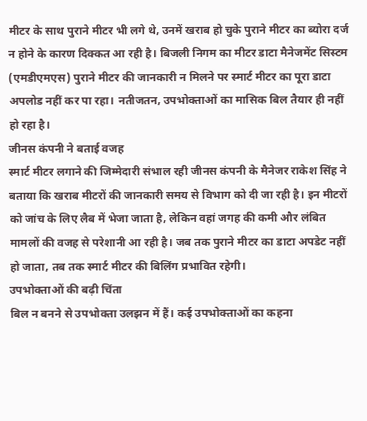मीटर के साथ पुराने मीटर भी लगे थे, उनमें खराब हो चुके पुराने मीटर का ब्योरा दर्ज न होने के कारण दिक्कत आ रही है। बिजली निगम का मीटर डाटा मैनेजमेंट सिस्टम (एमडीएमएस) पुराने मीटर की जानकारी न मिलने पर स्मार्ट मीटर का पूरा डाटा अपलोड नहीं कर पा रहा। नतीजतन, उपभोक्ताओं का मासिक बिल तैयार ही नहीं हो रहा है।
जीनस कंपनी ने बताई वजह
स्मार्ट मीटर लगाने की जिम्मेदारी संभाल रही जीनस कंपनी के मैनेजर राकेश सिंह ने बताया कि खराब मीटरों की जानकारी समय से विभाग को दी जा रही है। इन मीटरों को जांच के लिए लैब में भेजा जाता है, लेकिन वहां जगह की कमी और लंबित मामलों की वजह से परेशानी आ रही है। जब तक पुराने मीटर का डाटा अपडेट नहीं हो जाता, तब तक स्मार्ट मीटर की बिलिंग प्रभावित रहेगी।
उपभोक्ताओं की बढ़ी चिंता
बिल न बनने से उपभोक्ता उलझन में हैं। कई उपभोक्ताओं का कहना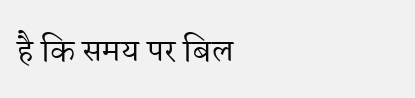है कि समय पर बिल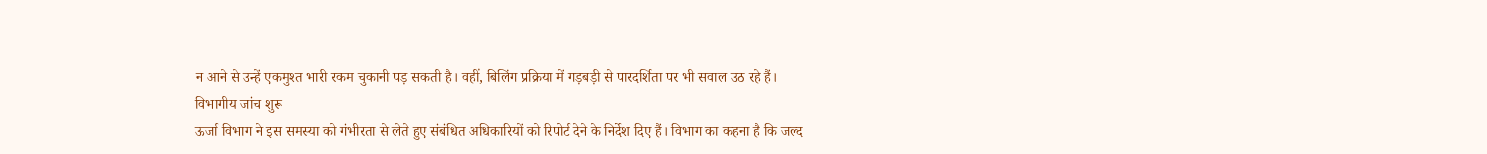न आने से उन्हें एकमुश्त भारी रकम चुकानी पड़ सकती है। वहीं, बिलिंग प्रक्रिया में गड़बड़ी से पारदर्शिता पर भी सवाल उठ रहे हैं।
विभागीय जांच शुरू
ऊर्जा विभाग ने इस समस्या को गंभीरता से लेते हुए संबंधित अधिकारियों को रिपोर्ट देने के निर्देश दिए हैं। विभाग का कहना है कि जल्द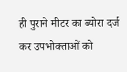ही पुराने मीटर का ब्योरा दर्ज कर उपभोक्ताओं को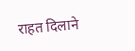राहत दिलाने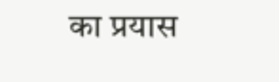का प्रयास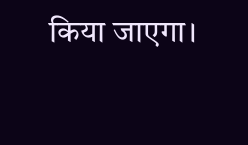किया जाएगा।